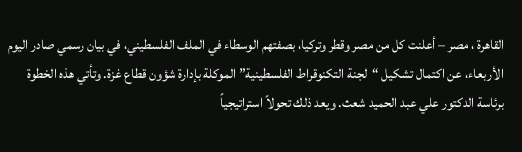القاهرة ، مصر – أعلنت كل من مصر وقطر وتركيا، بصفتهم الوسطاء في الملف الفلسطيني، في بيان رسمي صادر اليوم الأربعاء، عن اكتمال تشكيل “لجنة التكنوقراط الفلسطينية” الموكلة بإدارة شؤون قطاع غزة. وتأتي هذه الخطوة برئاسة الدكتور علي عبد الحميد شعث. ويعد ذلك تحولاً استراتيجياً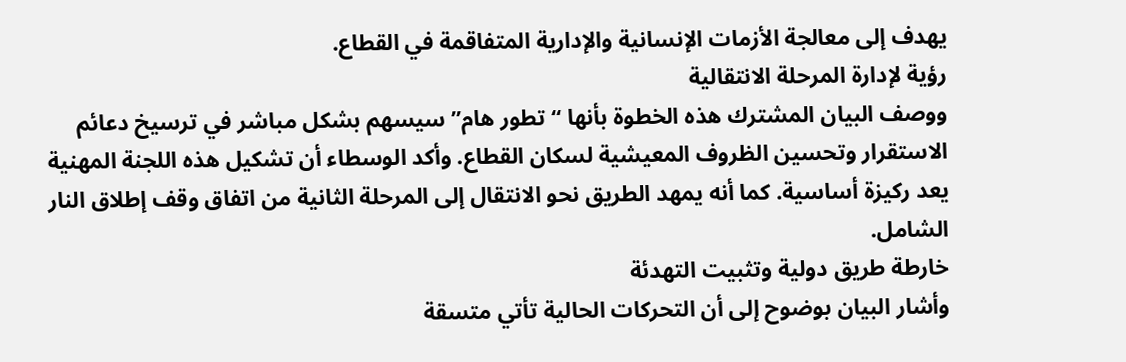يهدف إلى معالجة الأزمات الإنسانية والإدارية المتفاقمة في القطاع.
رؤية لإدارة المرحلة الانتقالية
ووصف البيان المشترك هذه الخطوة بأنها “تطور هام” سيسهم بشكل مباشر في ترسيخ دعائم الاستقرار وتحسين الظروف المعيشية لسكان القطاع. وأكد الوسطاء أن تشكيل هذه اللجنة المهنية يعد ركيزة أساسية. كما أنه يمهد الطريق نحو الانتقال إلى المرحلة الثانية من اتفاق وقف إطلاق النار الشامل.
خارطة طريق دولية وتثبيت التهدئة
وأشار البيان بوضوح إلى أن التحركات الحالية تأتي متسقة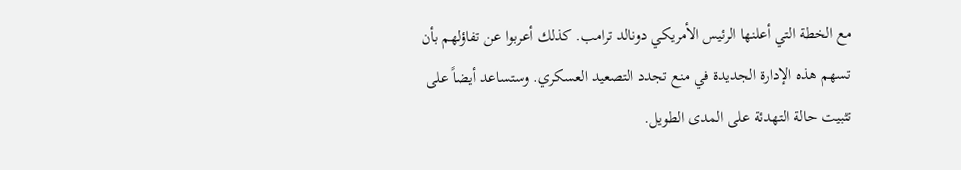مع الخطة التي أعلنها الرئيس الأمريكي دونالد ترامب. كذلك أعربوا عن تفاؤلهم بأن تسهم هذه الإدارة الجديدة في منع تجدد التصعيد العسكري. وستساعد أيضاً على تثبيت حالة التهدئة على المدى الطويل.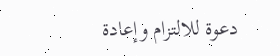دعوة للالتزام وإعادة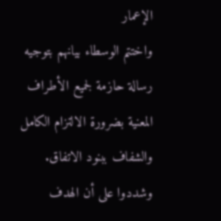الإعمار
واختتم الوسطاء بيانهم بتوجيه رسالة حازمة لجميع الأطراف المعنية بضرورة الالتزام الكامل والشفاف ببنود الاتفاق. وشددوا على أن الهدف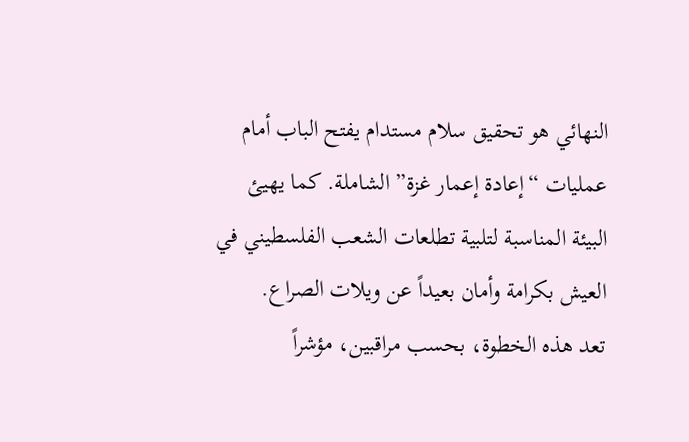النهائي هو تحقيق سلام مستدام يفتح الباب أمام عمليات “إعادة إعمار غزة” الشاملة. كما يهيئ البيئة المناسبة لتلبية تطلعات الشعب الفلسطيني في العيش بكرامة وأمان بعيداً عن ويلات الصراع.
تعد هذه الخطوة، بحسب مراقبين، مؤشراً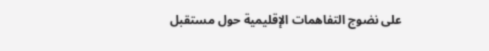على نضوج التفاهمات الإقليمية حول مستقبل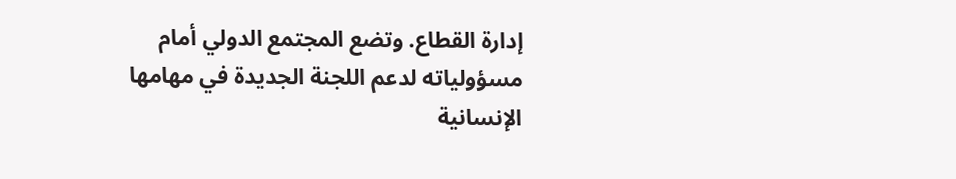إدارة القطاع. وتضع المجتمع الدولي أمام مسؤولياته لدعم اللجنة الجديدة في مهامها الإنسانية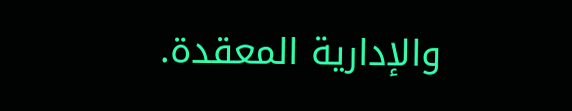والإدارية المعقدة.